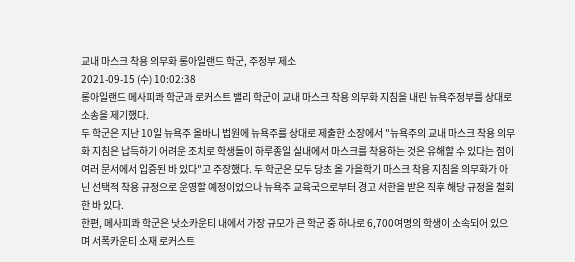교내 마스크 착용 의무화 롱아일랜드 학군, 주정부 제소
2021-09-15 (수) 10:02:38
롱아일랜드 메사피콰 학군과 로커스트 밸리 학군이 교내 마스크 착용 의무화 지침을 내린 뉴욕주정부를 상대로 소송을 제기했다.
두 학군은 지난 10일 뉴욕주 올바니 법원에 뉴욕주를 상대로 제출한 소장에서 "뉴욕주의 교내 마스크 착용 의무화 지침은 납득하기 어려운 조치로 학생들이 하루종일 실내에서 마스크를 착용하는 것은 유해할 수 있다는 점이 여러 문서에서 입증된 바 있다"고 주장했다. 두 학군은 모두 당초 올 가을학기 마스크 착용 지침을 의무화가 아닌 선택적 착용 규정으로 운영할 예정이었으나 뉴욕주 교육국으로부터 경고 서한을 받은 직후 해당 규정을 철회한 바 있다.
한편, 메사피콰 학군은 낫소카운티 내에서 가장 규모가 큰 학군 중 하나로 6,700여명의 학생이 소속되어 있으며 서폭카운티 소재 로커스트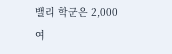밸리 학군은 2,000여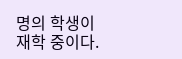명의 학생이 재학 중이다.